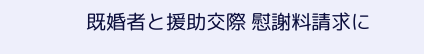既婚者と援助交際 慰謝料請求に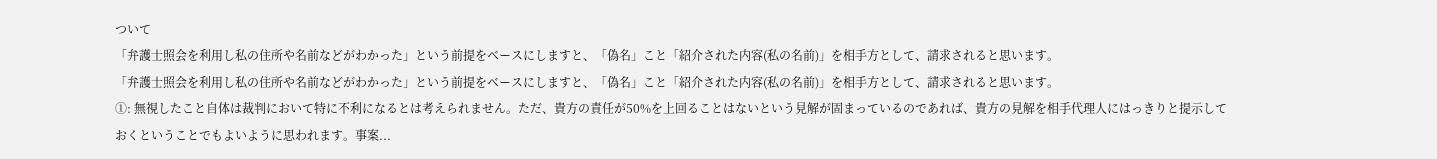ついて
「弁護士照会を利用し私の住所や名前などがわかった」という前提をベースにしますと、「偽名」こと「紹介された内容(私の名前)」を相手方として、請求されると思います。
「弁護士照会を利用し私の住所や名前などがわかった」という前提をベースにしますと、「偽名」こと「紹介された内容(私の名前)」を相手方として、請求されると思います。
①: 無視したこと自体は裁判において特に不利になるとは考えられません。ただ、貴方の責任が50%を上回ることはないという見解が固まっているのであれば、貴方の見解を相手代理人にはっきりと提示しておくということでもよいように思われます。事案...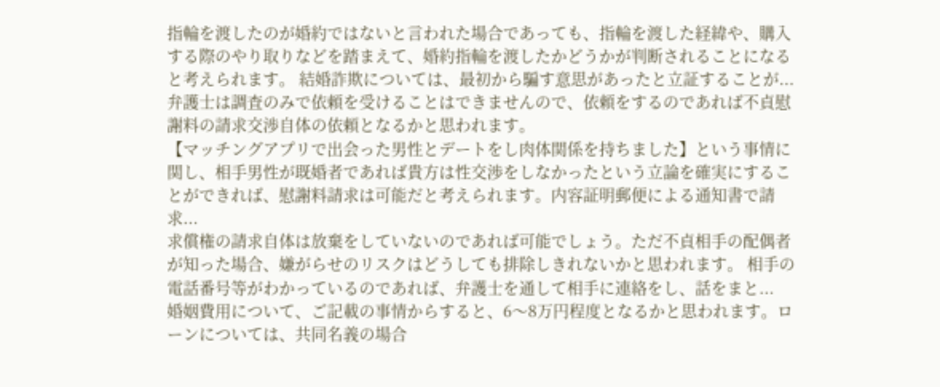指輪を渡したのが婚約ではないと言われた場合であっても、指輪を渡した経緯や、購入する際のやり取りなどを踏まえて、婚約指輪を渡したかどうかが判断されることになると考えられます。 結婚詐欺については、最初から騙す意思があったと立証することが...
弁護士は調査のみで依頼を受けることはできませんので、依頼をするのであれば不貞慰謝料の請求交渉自体の依頼となるかと思われます。
【マッチングアプリで出会った男性とデートをし肉体関係を持ちました】という事情に関し、相手男性が既婚者であれば貴方は性交渉をしなかったという立論を確実にすることができれば、慰謝料請求は可能だと考えられます。内容証明郵便による通知書で請求...
求償権の請求自体は放棄をしていないのであれば可能でしょう。ただ不貞相手の配偶者が知った場合、嫌がらせのリスクはどうしても排除しきれないかと思われます。 相手の電話番号等がわかっているのであれば、弁護士を通して相手に連絡をし、話をまと...
婚姻費用について、ご記載の事情からすると、6〜8万円程度となるかと思われます。ローンについては、共同名義の場合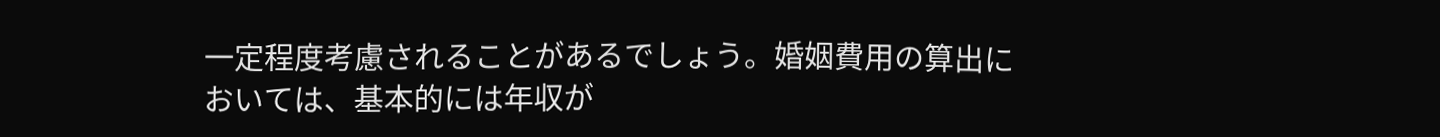一定程度考慮されることがあるでしょう。婚姻費用の算出においては、基本的には年収が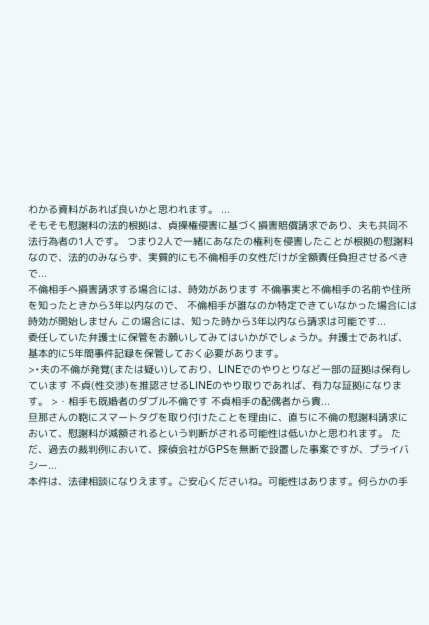わかる資料があれば良いかと思われます。 ...
そもそも慰謝料の法的根拠は、貞操権侵害に基づく損害賠償請求であり、夫も共同不法行為者の1人です。 つまり2人で一緒にあなたの権利を侵害したことが根拠の慰謝料なので、法的のみならず、実質的にも不倫相手の女性だけが全額責任負担させるべきで...
不倫相手へ損害請求する場合には、時効があります 不倫事実と不倫相手の名前や住所を知ったときから3年以内なので、 不倫相手が誰なのか特定できていなかった場合には時効が開始しません この場合には、知った時から3年以内なら請求は可能です...
委任していた弁護士に保管をお願いしてみてはいかがでしょうか。弁護士であれば、基本的に5年間事件記録を保管しておく必要があります。
>•夫の不倫が発覚(または疑い)しており、LINEでのやりとりなど一部の証拠は保有しています 不貞(性交渉)を推認させるLINEのやり取りであれば、有力な証拠になります。 >・相手も既婚者のダブル不倫です 不貞相手の配偶者から貴...
旦那さんの鞄にスマートタグを取り付けたことを理由に、直ちに不倫の慰謝料請求において、慰謝料が減額されるという判断がされる可能性は低いかと思われます。 ただ、過去の裁判例において、探偵会社がGPSを無断で設置した事案ですが、プライバシー...
本件は、法律相談になりえます。ご安心くださいね。可能性はあります。何らかの手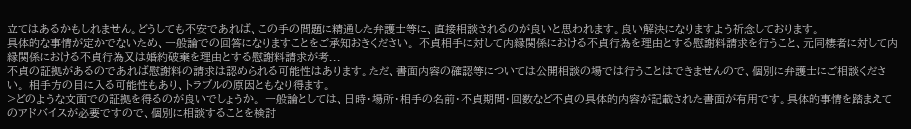立てはあるかもしれません。どうしても不安であれば、この手の問題に精通した弁護士等に、直接相談されるのが良いと思われます。良い解決になりますよう祈念しております。
具体的な事情が定かでないため、一般論での回答になりますことをご承知おきください。 不貞相手に対して内縁関係における不貞行為を理由とする慰謝料請求を行うこと、元同棲者に対して内縁関係における不貞行為又は婚約破棄を理由とする慰謝料請求が考...
不貞の証拠があるのであれば慰謝料の請求は認められる可能性はあります。ただ、書面内容の確認等については公開相談の場では行うことはできませんので、個別に弁護士にご相談ください。 相手方の目に入る可能性もあり、トラブルの原因ともなり得ます。
>どのような文面での証拠を得るのが良いでしょうか。 一般論としては、日時・場所・相手の名前・不貞期間・回数など不貞の具体的内容が記載された書面が有用です。具体的事情を踏まえてのアドバイスが必要ですので、個別に相談することを検討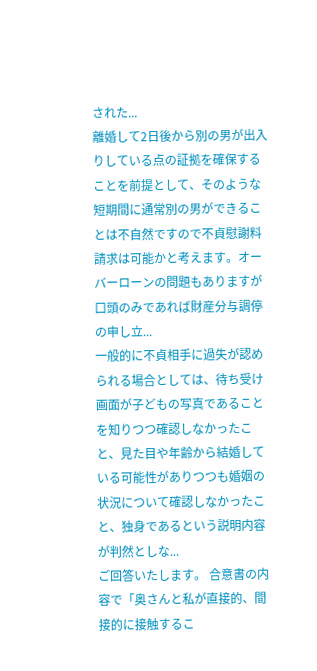された...
離婚して2日後から別の男が出入りしている点の証拠を確保することを前提として、そのような短期間に通常別の男ができることは不自然ですので不貞慰謝料請求は可能かと考えます。オーバーローンの問題もありますが口頭のみであれば財産分与調停の申し立...
一般的に不貞相手に過失が認められる場合としては、待ち受け画面が子どもの写真であることを知りつつ確認しなかったこと、見た目や年齢から結婚している可能性がありつつも婚姻の状況について確認しなかったこと、独身であるという説明内容が判然としな...
ご回答いたします。 合意書の内容で「奥さんと私が直接的、間接的に接触するこ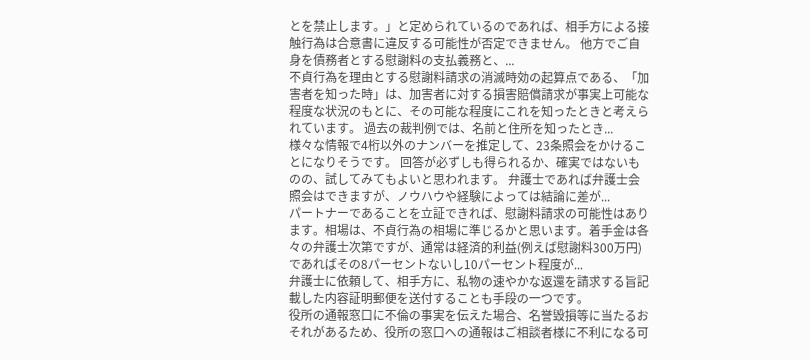とを禁止します。」と定められているのであれば、相手方による接触行為は合意書に違反する可能性が否定できません。 他方でご自身を債務者とする慰謝料の支払義務と、...
不貞行為を理由とする慰謝料請求の消滅時効の起算点である、「加害者を知った時」は、加害者に対する損害賠償請求が事実上可能な程度な状況のもとに、その可能な程度にこれを知ったときと考えられています。 過去の裁判例では、名前と住所を知ったとき...
様々な情報で4桁以外のナンバーを推定して、23条照会をかけることになりそうです。 回答が必ずしも得られるか、確実ではないものの、試してみてもよいと思われます。 弁護士であれば弁護士会照会はできますが、ノウハウや経験によっては結論に差が...
パートナーであることを立証できれば、慰謝料請求の可能性はあります。相場は、不貞行為の相場に準じるかと思います。着手金は各々の弁護士次第ですが、通常は経済的利益(例えば慰謝料300万円)であればその8パーセントないし10パーセント程度が...
弁護士に依頼して、相手方に、私物の速やかな返還を請求する旨記載した内容証明郵便を送付することも手段の一つです。
役所の通報窓口に不倫の事実を伝えた場合、名誉毀損等に当たるおそれがあるため、役所の窓口への通報はご相談者様に不利になる可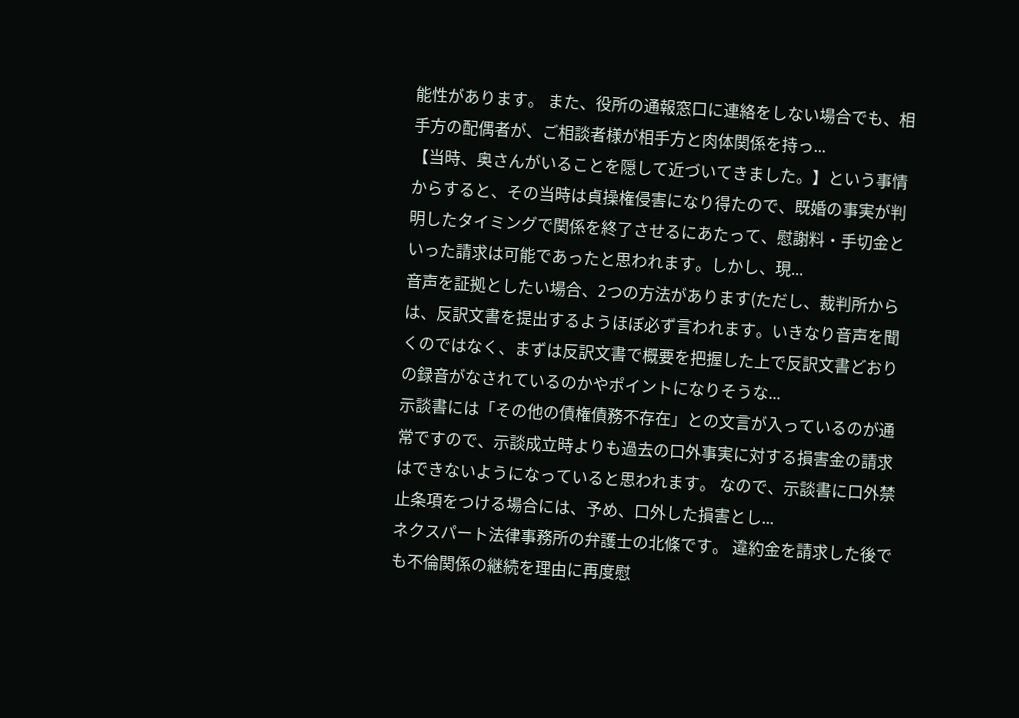能性があります。 また、役所の通報窓口に連絡をしない場合でも、相手方の配偶者が、ご相談者様が相手方と肉体関係を持っ...
【当時、奥さんがいることを隠して近づいてきました。】という事情からすると、その当時は貞操権侵害になり得たので、既婚の事実が判明したタイミングで関係を終了させるにあたって、慰謝料・手切金といった請求は可能であったと思われます。しかし、現...
音声を証拠としたい場合、2つの方法があります(ただし、裁判所からは、反訳文書を提出するようほぼ必ず言われます。いきなり音声を聞くのではなく、まずは反訳文書で概要を把握した上で反訳文書どおりの録音がなされているのかやポイントになりそうな...
示談書には「その他の債権債務不存在」との文言が入っているのが通常ですので、示談成立時よりも過去の口外事実に対する損害金の請求はできないようになっていると思われます。 なので、示談書に口外禁止条項をつける場合には、予め、口外した損害とし...
ネクスパート法律事務所の弁護士の北條です。 違約金を請求した後でも不倫関係の継続を理由に再度慰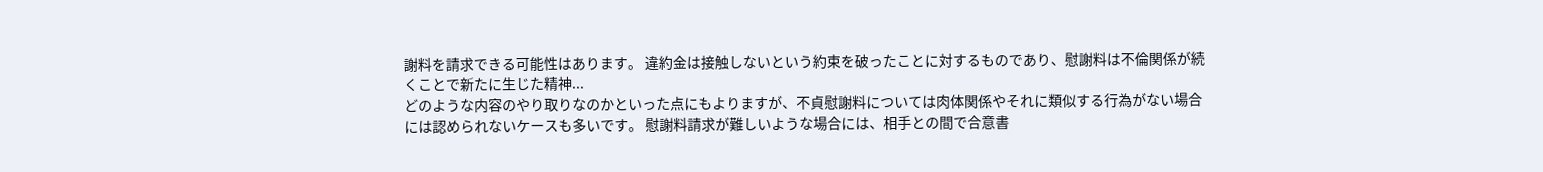謝料を請求できる可能性はあります。 違約金は接触しないという約束を破ったことに対するものであり、慰謝料は不倫関係が続くことで新たに生じた精神...
どのような内容のやり取りなのかといった点にもよりますが、不貞慰謝料については肉体関係やそれに類似する行為がない場合には認められないケースも多いです。 慰謝料請求が難しいような場合には、相手との間で合意書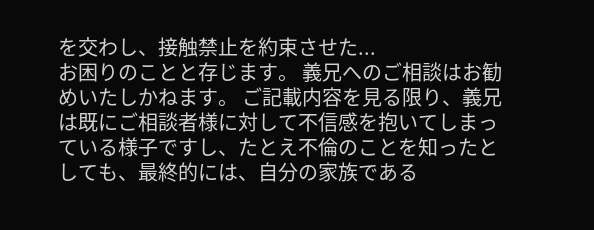を交わし、接触禁止を約束させた...
お困りのことと存じます。 義兄へのご相談はお勧めいたしかねます。 ご記載内容を見る限り、義兄は既にご相談者様に対して不信感を抱いてしまっている様子ですし、たとえ不倫のことを知ったとしても、最終的には、自分の家族である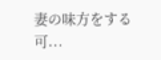妻の味方をする可...